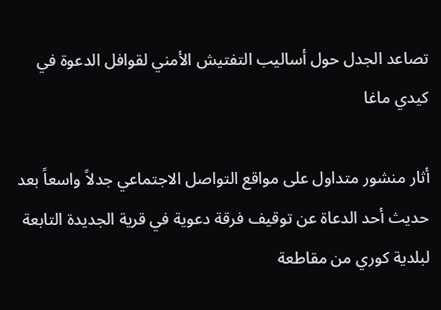تصاعد الجدل حول أساليب التفتيش الأمني لقوافل الدعوة في كيدي ماغا

أثار منشور متداول على مواقع التواصل الاجتماعي جدلاً واسعاً بعد حديث أحد الدعاة عن توقيف فرقة دعوية في قرية الجديدة التابعة لبلدية كوري من مقاطعة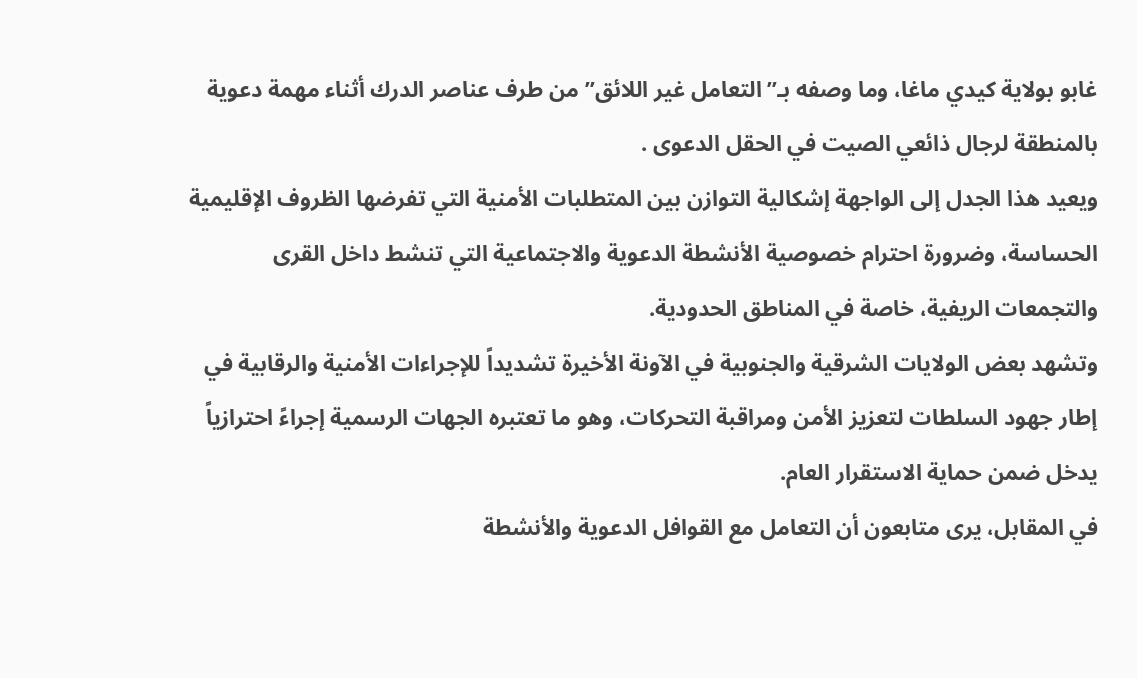غابو بولاية كيدي ماغا، وما وصفه بـ”التعامل غير اللائق” من طرف عناصر الدرك أثناء مهمة دعوية بالمنطقة لرجال ذائعي الصيت في الحقل الدعوى .
ويعيد هذا الجدل إلى الواجهة إشكالية التوازن بين المتطلبات الأمنية التي تفرضها الظروف الإقليمية الحساسة، وضرورة احترام خصوصية الأنشطة الدعوية والاجتماعية التي تنشط داخل القرى والتجمعات الريفية، خاصة في المناطق الحدودية.
وتشهد بعض الولايات الشرقية والجنوبية في الآونة الأخيرة تشديداً للإجراءات الأمنية والرقابية في إطار جهود السلطات لتعزيز الأمن ومراقبة التحركات، وهو ما تعتبره الجهات الرسمية إجراءً احترازياً يدخل ضمن حماية الاستقرار العام.
في المقابل، يرى متابعون أن التعامل مع القوافل الدعوية والأنشطة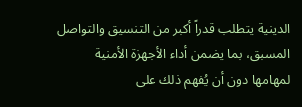الدينية يتطلب قدراً أكبر من التنسيق والتواصل المسبق، بما يضمن أداء الأجهزة الأمنية لمهامها دون أن يُفهم ذلك على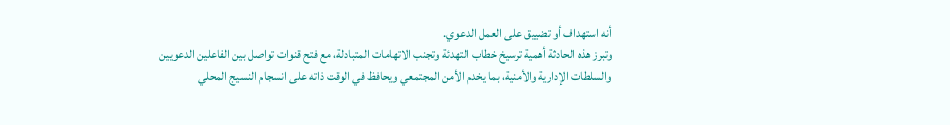أنه استهداف أو تضييق على العمل الدعوي.
وتبرز هذه الحادثة أهمية ترسيخ خطاب التهدئة وتجنب الاتهامات المتبادلة، مع فتح قنوات تواصل بين الفاعلين الدعويين والسلطات الإدارية والأمنية، بما يخدم الأمن المجتمعي ويحافظ في الوقت ذاته على انسجام النسيج المحلي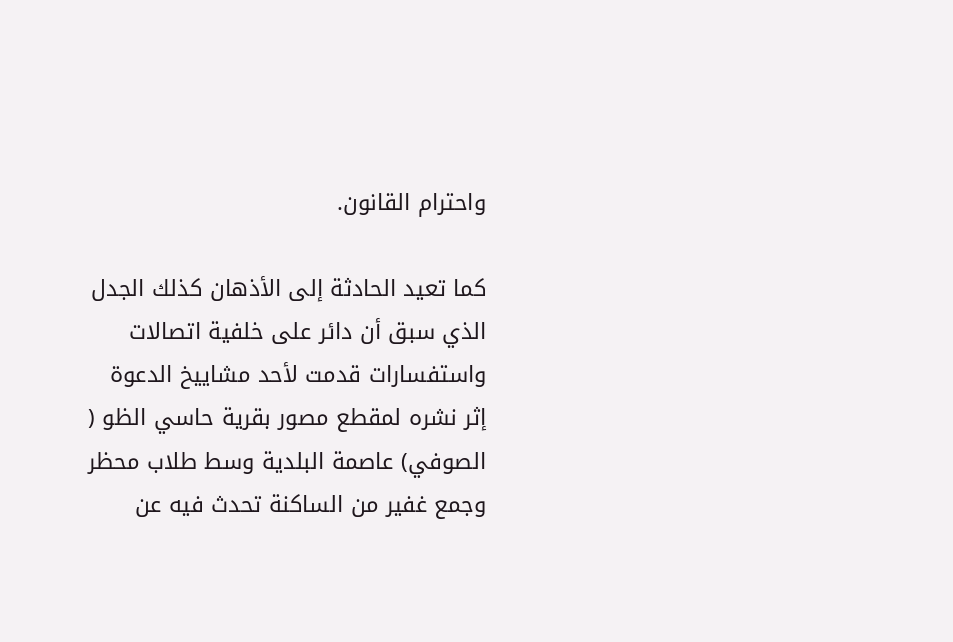واحترام القانون.

كما تعيد الحادثة إلى الأذهان كذلك الجدل الذي سبق أن دائر على خلفية اتصالات واستفسارات قدمت لأحد مشاييخ الدعوة إثر نشره لمقطع مصور بقرية حاسي الظو ( الصوفي) عاصمة البلدية وسط طلاب محظر وجمع غفير من الساكنة تحدث فيه عن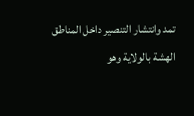تمد وانتشار التنصير داخل المناطق الهشة بالولاية وهو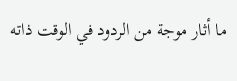ما أثار موجة من الردود في الوقت ذاته